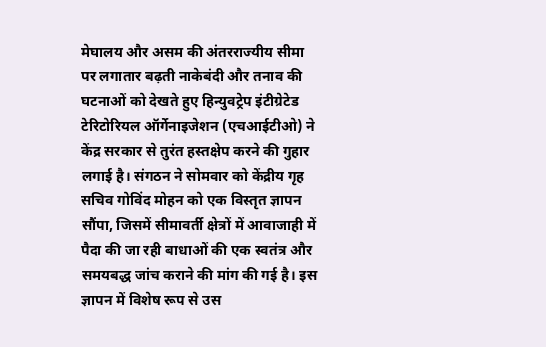मेघालय और असम की अंतरराज्यीय सीमा पर लगातार बढ़ती नाकेबंदी और तनाव की घटनाओं को देखते हुए हिन्युवट्रेप इंटीग्रेटेड टेरिटोरियल ऑर्गेनाइजेशन (एचआईटीओ) ने केंद्र सरकार से तुरंत हस्तक्षेप करने की गुहार लगाई है। संगठन ने सोमवार को केंद्रीय गृह सचिव गोविंद मोहन को एक विस्तृत ज्ञापन सौंपा, जिसमें सीमावर्ती क्षेत्रों में आवाजाही में पैदा की जा रही बाधाओं की एक स्वतंत्र और समयबद्ध जांच कराने की मांग की गई है। इस ज्ञापन में विशेष रूप से उस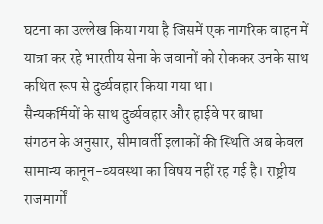घटना का उल्लेख किया गया है जिसमें एक नागरिक वाहन में यात्रा कर रहे भारतीय सेना के जवानों को रोककर उनके साथ कथित रूप से दुर्व्यवहार किया गया था।
सैन्यकर्मियों के साथ दुर्व्यवहार और हाईवे पर बाधा
संगठन के अनुसार, सीमावर्ती इलाकों की स्थिति अब केवल सामान्य कानून-व्यवस्था का विषय नहीं रह गई है। राष्ट्रीय राजमार्गों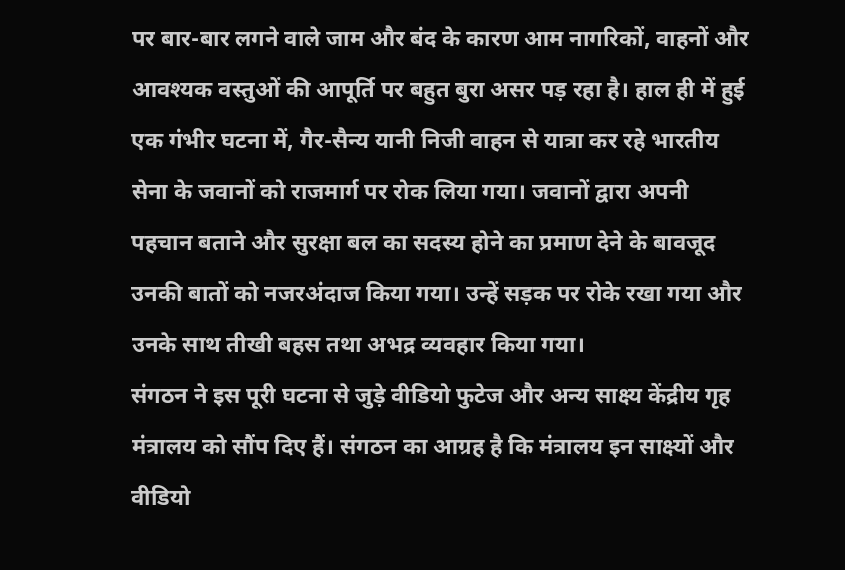पर बार-बार लगने वाले जाम और बंद के कारण आम नागरिकों, वाहनों और आवश्यक वस्तुओं की आपूर्ति पर बहुत बुरा असर पड़ रहा है। हाल ही में हुई एक गंभीर घटना में, गैर-सैन्य यानी निजी वाहन से यात्रा कर रहे भारतीय सेना के जवानों को राजमार्ग पर रोक लिया गया। जवानों द्वारा अपनी पहचान बताने और सुरक्षा बल का सदस्य होने का प्रमाण देने के बावजूद उनकी बातों को नजरअंदाज किया गया। उन्हें सड़क पर रोके रखा गया और उनके साथ तीखी बहस तथा अभद्र व्यवहार किया गया।
संगठन ने इस पूरी घटना से जुड़े वीडियो फुटेज और अन्य साक्ष्य केंद्रीय गृह मंत्रालय को सौंप दिए हैं। संगठन का आग्रह है कि मंत्रालय इन साक्ष्यों और वीडियो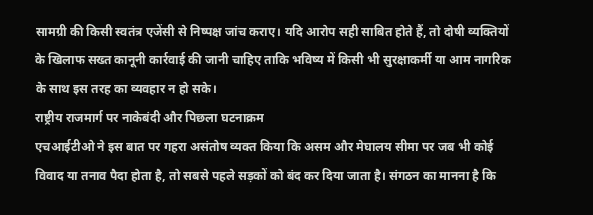सामग्री की किसी स्वतंत्र एजेंसी से निष्पक्ष जांच कराए। यदि आरोप सही साबित होते हैं, तो दोषी व्यक्तियों के खिलाफ सख्त कानूनी कार्रवाई की जानी चाहिए ताकि भविष्य में किसी भी सुरक्षाकर्मी या आम नागरिक के साथ इस तरह का व्यवहार न हो सके।
राष्ट्रीय राजमार्ग पर नाकेबंदी और पिछला घटनाक्रम
एचआईटीओ ने इस बात पर गहरा असंतोष व्यक्त किया कि असम और मेघालय सीमा पर जब भी कोई विवाद या तनाव पैदा होता है, तो सबसे पहले सड़कों को बंद कर दिया जाता है। संगठन का मानना है कि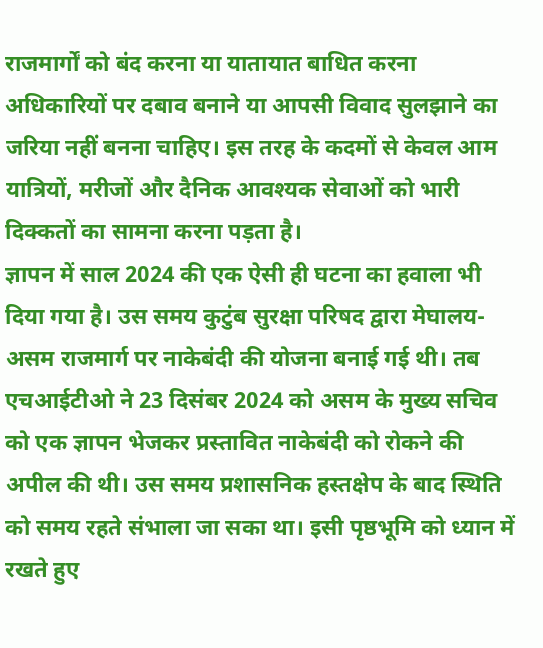राजमार्गों को बंद करना या यातायात बाधित करना अधिकारियों पर दबाव बनाने या आपसी विवाद सुलझाने का जरिया नहीं बनना चाहिए। इस तरह के कदमों से केवल आम यात्रियों, मरीजों और दैनिक आवश्यक सेवाओं को भारी दिक्कतों का सामना करना पड़ता है।
ज्ञापन में साल 2024 की एक ऐसी ही घटना का हवाला भी दिया गया है। उस समय कुटुंब सुरक्षा परिषद द्वारा मेघालय-असम राजमार्ग पर नाकेबंदी की योजना बनाई गई थी। तब एचआईटीओ ने 23 दिसंबर 2024 को असम के मुख्य सचिव को एक ज्ञापन भेजकर प्रस्तावित नाकेबंदी को रोकने की अपील की थी। उस समय प्रशासनिक हस्तक्षेप के बाद स्थिति को समय रहते संभाला जा सका था। इसी पृष्ठभूमि को ध्यान में रखते हुए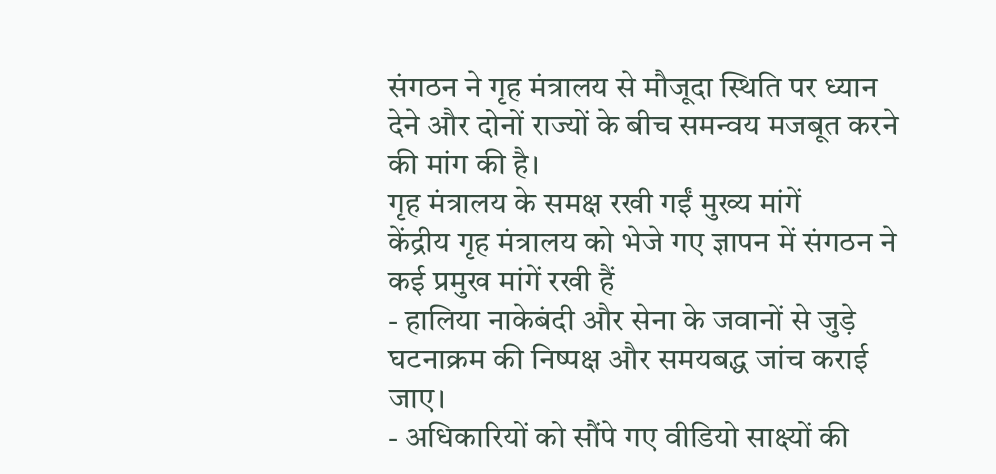संगठन ने गृह मंत्रालय से मौजूदा स्थिति पर ध्यान देने और दोनों राज्यों के बीच समन्वय मजबूत करने की मांग की है।
गृह मंत्रालय के समक्ष रखी गईं मुख्य मांगें
केंद्रीय गृह मंत्रालय को भेजे गए ज्ञापन में संगठन ने कई प्रमुख मांगें रखी हैं
- हालिया नाकेबंदी और सेना के जवानों से जुड़े घटनाक्रम की निष्पक्ष और समयबद्ध जांच कराई जाए।
- अधिकारियों को सौंपे गए वीडियो साक्ष्यों की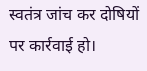स्वतंत्र जांच कर दोषियों पर कार्रवाई हो।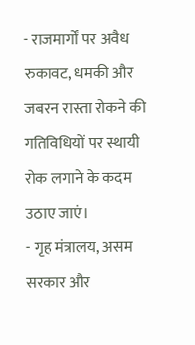- राजमार्गों पर अवैध रुकावट, धमकी और जबरन रास्ता रोकने की गतिविधियों पर स्थायी रोक लगाने के कदम उठाए जाएं।
- गृह मंत्रालय, असम सरकार और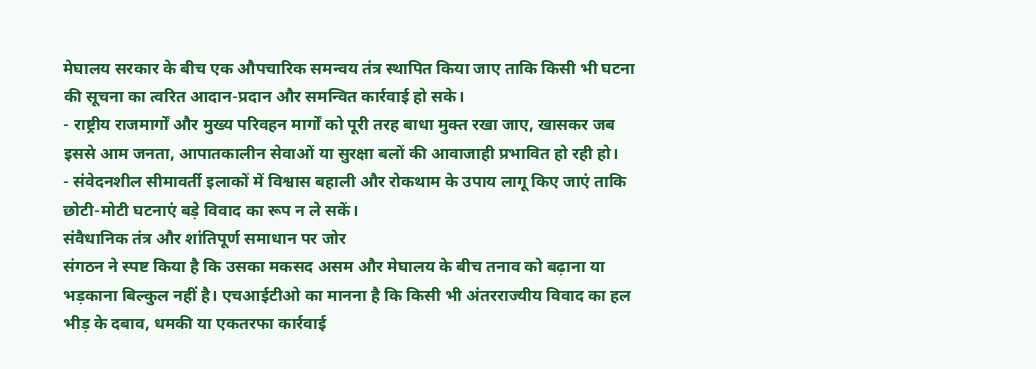मेघालय सरकार के बीच एक औपचारिक समन्वय तंत्र स्थापित किया जाए ताकि किसी भी घटना की सूचना का त्वरित आदान-प्रदान और समन्वित कार्रवाई हो सके।
- राष्ट्रीय राजमार्गों और मुख्य परिवहन मार्गों को पूरी तरह बाधा मुक्त रखा जाए, खासकर जब इससे आम जनता, आपातकालीन सेवाओं या सुरक्षा बलों की आवाजाही प्रभावित हो रही हो।
- संवेदनशील सीमावर्ती इलाकों में विश्वास बहाली और रोकथाम के उपाय लागू किए जाएं ताकि छोटी-मोटी घटनाएं बड़े विवाद का रूप न ले सकें।
संवैधानिक तंत्र और शांतिपूर्ण समाधान पर जोर
संगठन ने स्पष्ट किया है कि उसका मकसद असम और मेघालय के बीच तनाव को बढ़ाना या भड़काना बिल्कुल नहीं है। एचआईटीओ का मानना है कि किसी भी अंतरराज्यीय विवाद का हल भीड़ के दबाव, धमकी या एकतरफा कार्रवाई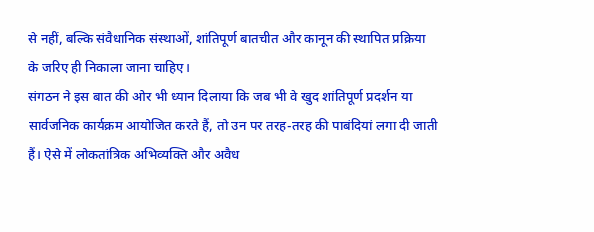से नहीं, बल्कि संवैधानिक संस्थाओं, शांतिपूर्ण बातचीत और कानून की स्थापित प्रक्रिया के जरिए ही निकाला जाना चाहिए।
संगठन ने इस बात की ओर भी ध्यान दिलाया कि जब भी वे खुद शांतिपूर्ण प्रदर्शन या सार्वजनिक कार्यक्रम आयोजित करते हैं, तो उन पर तरह-तरह की पाबंदियां लगा दी जाती हैं। ऐसे में लोकतांत्रिक अभिव्यक्ति और अवैध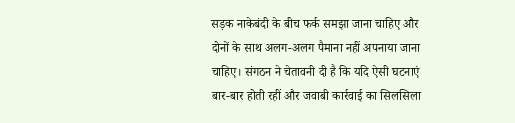सड़क नाकेबंदी के बीच फर्क समझा जाना चाहिए और दोनों के साथ अलग-अलग पैमाना नहीं अपनाया जाना चाहिए। संगठन ने चेतावनी दी है कि यदि ऐसी घटनाएं बार-बार होती रहीं और जवाबी कार्रवाई का सिलसिला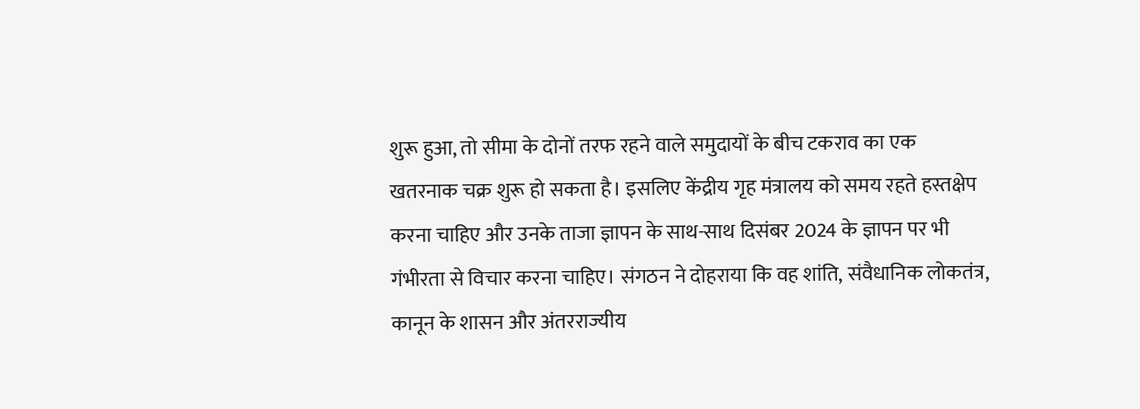शुरू हुआ, तो सीमा के दोनों तरफ रहने वाले समुदायों के बीच टकराव का एक खतरनाक चक्र शुरू हो सकता है। इसलिए केंद्रीय गृह मंत्रालय को समय रहते हस्तक्षेप करना चाहिए और उनके ताजा ज्ञापन के साथ-साथ दिसंबर 2024 के ज्ञापन पर भी गंभीरता से विचार करना चाहिए। संगठन ने दोहराया कि वह शांति, संवैधानिक लोकतंत्र, कानून के शासन और अंतरराज्यीय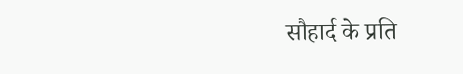सौहार्द के प्रति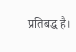प्रतिबद्ध है।